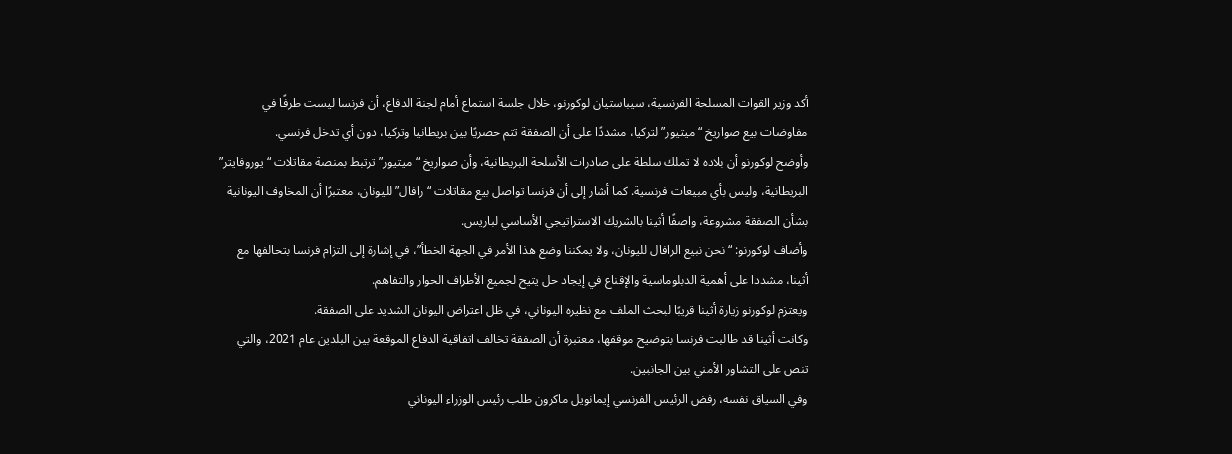أكد وزير القوات المسلحة الفرنسية، سيباستيان لوكورنو، خلال جلسة استماع أمام لجنة الدفاع، أن فرنسا ليست طرفًا في مفاوضات بيع صواريخ “ميتيور” لتركيا، مشددًا على أن الصفقة تتم حصريًا بين بريطانيا وتركيا، دون أي تدخل فرنسي.
وأوضح لوكورنو أن بلاده لا تملك سلطة على صادرات الأسلحة البريطانية، وأن صواريخ “ميتيور” ترتبط بمنصة مقاتلات “يوروفايتر” البريطانية، وليس بأي مبيعات فرنسية. كما أشار إلى أن فرنسا تواصل بيع مقاتلات “رافال” لليونان، معتبرًا أن المخاوف اليونانية بشأن الصفقة مشروعة، واصفًا أثينا بالشريك الاستراتيجي الأساسي لباريس.
وأضاف لوكورنو: “نحن نبيع الرافال لليونان، ولا يمكننا وضع هذا الأمر في الجهة الخطأ”، في إشارة إلى التزام فرنسا بتحالفها مع أثينا، مشددا على أهمية الدبلوماسية والإقناع في إيجاد حل يتيح لجميع الأطراف الحوار والتفاهم.
ويعتزم لوكورنو زيارة أثينا قريبًا لبحث الملف مع نظيره اليوناني، في ظل اعتراض اليونان الشديد على الصفقة.
وكانت أثينا قد طالبت فرنسا بتوضيح موقفها، معتبرة أن الصفقة تخالف اتفاقية الدفاع الموقعة بين البلدين عام 2021، والتي تنص على التشاور الأمني بين الجانبين.
وفي السياق نفسه، رفض الرئيس الفرنسي إيمانويل ماكرون طلب رئيس الوزراء اليوناني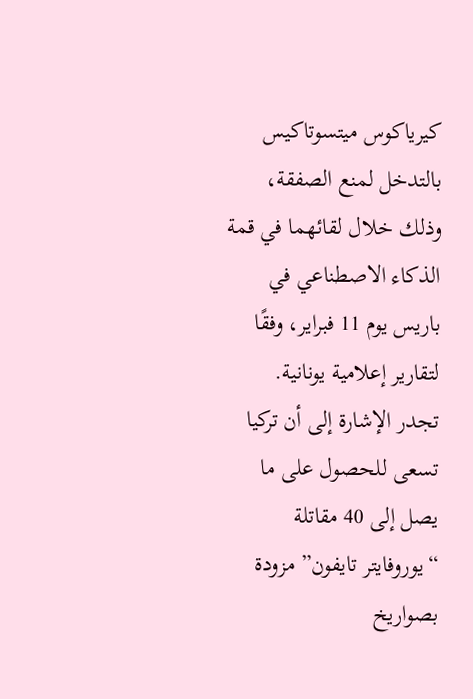كيرياكوس ميتسوتاكيس بالتدخل لمنع الصفقة، وذلك خلال لقائهما في قمة الذكاء الاصطناعي في باريس يوم 11 فبراير، وفقًا لتقارير إعلامية يونانية.
تجدر الإشارة إلى أن تركيا تسعى للحصول على ما يصل إلى 40 مقاتلة “يوروفايتر تايفون” مزودة بصواريخ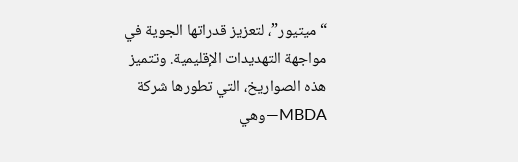“ميتيور”، لتعزيز قدراتها الجوية في مواجهة التهديدات الإقليمية. وتتميز هذه الصواريخ، التي تطورها شركة MBDA—وهي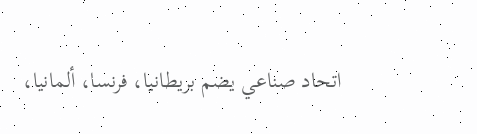اتحاد صناعي يضم بريطانيا، فرنسا، ألمانيا،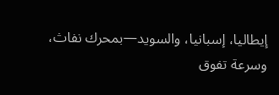إيطاليا، إسبانيا، والسويد—بمحرك نفاث، وسرعة تفوق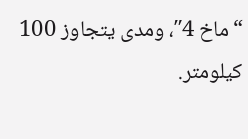“ماخ 4″، ومدى يتجاوز 100 كيلومتر.